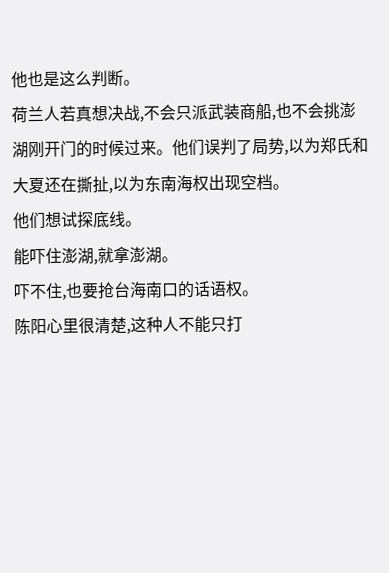他也是这么判断。
荷兰人若真想决战,不会只派武装商船,也不会挑澎湖刚开门的时候过来。他们误判了局势,以为郑氏和大夏还在撕扯,以为东南海权出现空档。
他们想试探底线。
能吓住澎湖,就拿澎湖。
吓不住,也要抢台海南口的话语权。
陈阳心里很清楚,这种人不能只打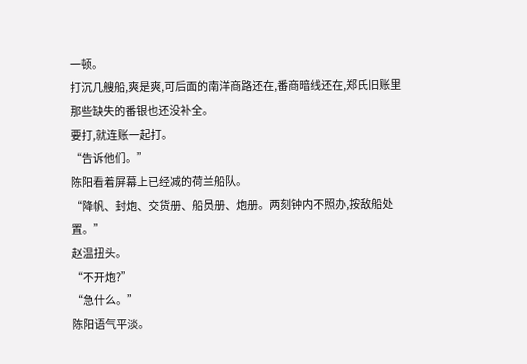一顿。
打沉几艘船,爽是爽,可后面的南洋商路还在,番商暗线还在,郑氏旧账里那些缺失的番银也还没补全。
要打,就连账一起打。
“告诉他们。”
陈阳看着屏幕上已经减的荷兰船队。
“降帆、封炮、交货册、船员册、炮册。两刻钟内不照办,按敌船处置。”
赵温扭头。
“不开炮?”
“急什么。”
陈阳语气平淡。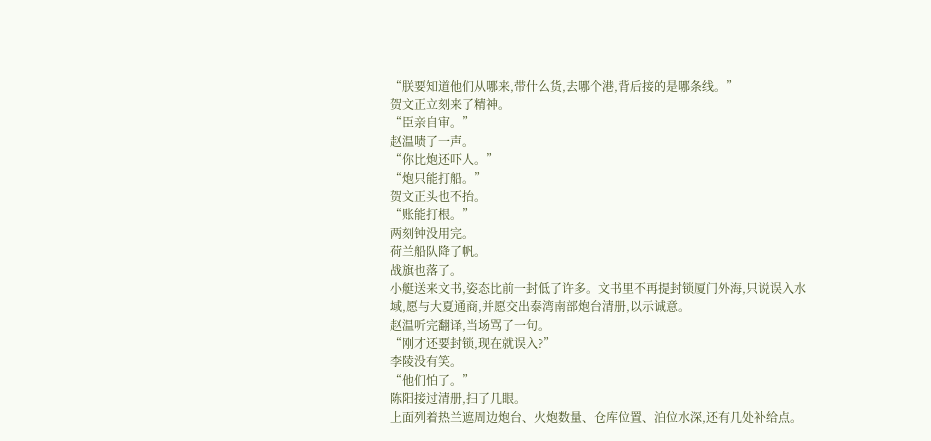“朕要知道他们从哪来,带什么货,去哪个港,背后接的是哪条线。”
贺文正立刻来了精神。
“臣亲自审。”
赵温啧了一声。
“你比炮还吓人。”
“炮只能打船。”
贺文正头也不抬。
“账能打根。”
两刻钟没用完。
荷兰船队降了帆。
战旗也落了。
小艇送来文书,姿态比前一封低了许多。文书里不再提封锁厦门外海,只说误入水域,愿与大夏通商,并愿交出泰湾南部炮台清册,以示诚意。
赵温听完翻译,当场骂了一句。
“刚才还要封锁,现在就误入?”
李陵没有笑。
“他们怕了。”
陈阳接过清册,扫了几眼。
上面列着热兰遮周边炮台、火炮数量、仓库位置、泊位水深,还有几处补给点。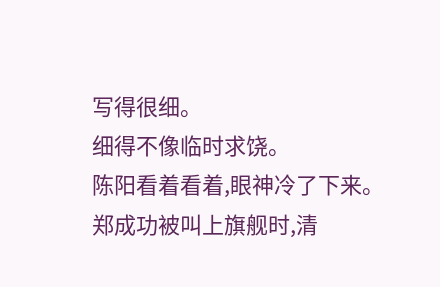写得很细。
细得不像临时求饶。
陈阳看着看着,眼神冷了下来。
郑成功被叫上旗舰时,清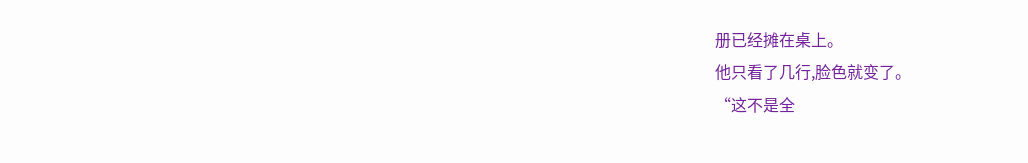册已经摊在桌上。
他只看了几行,脸色就变了。
“这不是全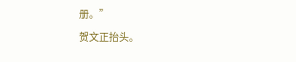册。”
贺文正抬头。